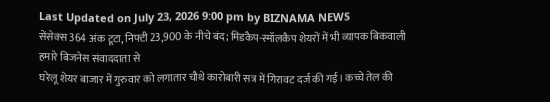Last Updated on July 23, 2026 9:00 pm by BIZNAMA NEWS
सेंसेक्स 364 अंक टूटा, निफ्टी 23,900 के नीचे बंद; मिडकैप-स्मॉलकैप शेयरों में भी व्यापक बिकवाली
हमारे बिजनेस संवाददाता से
घरेलू शेयर बाजार में गुरुवार को लगातार चौथे कारोबारी सत्र में गिरावट दर्ज की गई। कच्चे तेल की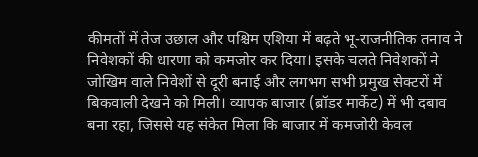कीमतों में तेज उछाल और पश्चिम एशिया में बढ़ते भू-राजनीतिक तनाव ने निवेशकों की धारणा को कमजोर कर दिया। इसके चलते निवेशकों ने जोखिम वाले निवेशों से दूरी बनाई और लगभग सभी प्रमुख सेक्टरों में बिकवाली देखने को मिली। व्यापक बाजार (ब्रॉडर मार्केट) में भी दबाव बना रहा, जिससे यह संकेत मिला कि बाजार में कमजोरी केवल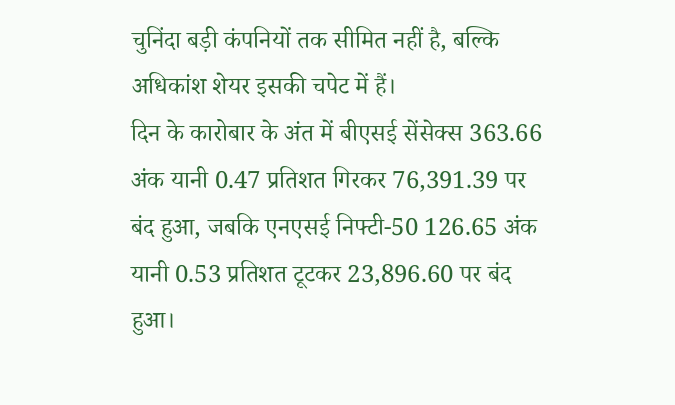चुनिंदा बड़ी कंपनियों तक सीमित नहीं है, बल्कि अधिकांश शेयर इसकी चपेट में हैं।
दिन के कारोबार के अंत में बीएसई सेंसेक्स 363.66 अंक यानी 0.47 प्रतिशत गिरकर 76,391.39 पर बंद हुआ, जबकि एनएसई निफ्टी-50 126.65 अंक यानी 0.53 प्रतिशत टूटकर 23,896.60 पर बंद हुआ।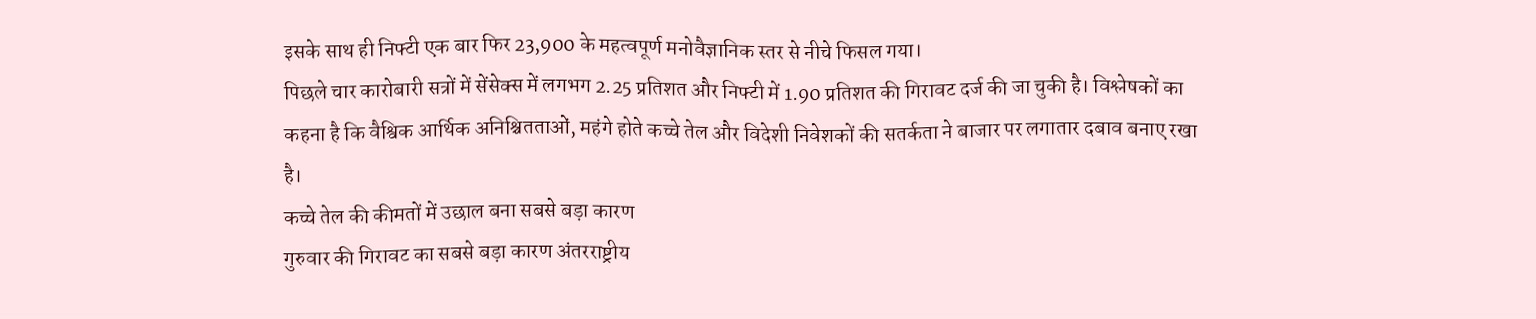इसके साथ ही निफ्टी एक बार फिर 23,900 के महत्वपूर्ण मनोवैज्ञानिक स्तर से नीचे फिसल गया।
पिछले चार कारोबारी सत्रों में सेंसेक्स में लगभग 2.25 प्रतिशत और निफ्टी में 1.90 प्रतिशत की गिरावट दर्ज की जा चुकी है। विश्लेषकों का कहना है कि वैश्विक आर्थिक अनिश्चितताओं, महंगे होते कच्चे तेल और विदेशी निवेशकों की सतर्कता ने बाजार पर लगातार दबाव बनाए रखा है।
कच्चे तेल की कीमतों में उछाल बना सबसे बड़ा कारण
गुरुवार की गिरावट का सबसे बड़ा कारण अंतरराष्ट्रीय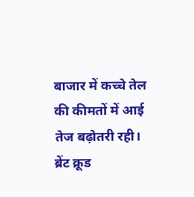बाजार में कच्चे तेल की कीमतों में आई तेज बढ़ोतरी रही।
ब्रेंट क्रूड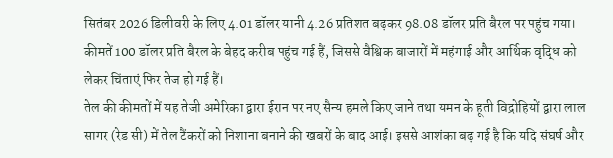सितंबर 2026 डिलीवरी के लिए 4.01 डॉलर यानी 4.26 प्रतिशत बढ़कर 98.08 डॉलर प्रति बैरल पर पहुंच गया। कीमतें 100 डॉलर प्रति बैरल के बेहद करीब पहुंच गई हैं, जिससे वैश्विक बाजारों में महंगाई और आर्थिक वृद्धि को लेकर चिंताएं फिर तेज हो गई हैं।
तेल की कीमतों में यह तेजी अमेरिका द्वारा ईरान पर नए सैन्य हमले किए जाने तथा यमन के हूती विद्रोहियों द्वारा लाल सागर (रेड सी) में तेल टैंकरों को निशाना बनाने की खबरों के बाद आई। इससे आशंका बढ़ गई है कि यदि संघर्ष और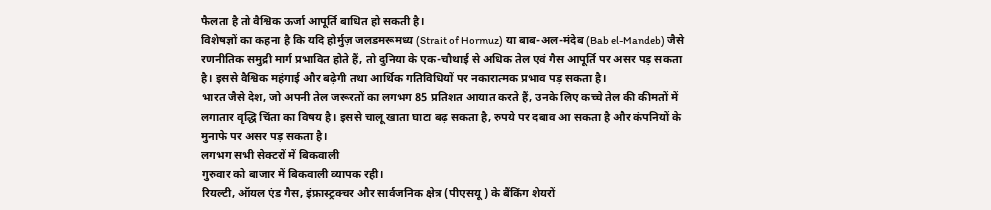फैलता है तो वैश्विक ऊर्जा आपूर्ति बाधित हो सकती है।
विशेषज्ञों का कहना है कि यदि होर्मुज़ जलडमरूमध्य (Strait of Hormuz) या बाब-अल-मंदेब (Bab el-Mandeb) जैसे रणनीतिक समुद्री मार्ग प्रभावित होते हैं, तो दुनिया के एक-चौथाई से अधिक तेल एवं गैस आपूर्ति पर असर पड़ सकता है। इससे वैश्विक महंगाई और बढ़ेगी तथा आर्थिक गतिविधियों पर नकारात्मक प्रभाव पड़ सकता है।
भारत जैसे देश, जो अपनी तेल जरूरतों का लगभग 85 प्रतिशत आयात करते हैं, उनके लिए कच्चे तेल की कीमतों में लगातार वृद्धि चिंता का विषय है। इससे चालू खाता घाटा बढ़ सकता है, रुपये पर दबाव आ सकता है और कंपनियों के मुनाफे पर असर पड़ सकता है।
लगभग सभी सेक्टरों में बिकवाली
गुरुवार को बाजार में बिकवाली व्यापक रही।
रियल्टी, ऑयल एंड गैस, इंफ्रास्ट्रक्चर और सार्वजनिक क्षेत्र (पीएसयू) के बैंकिंग शेयरों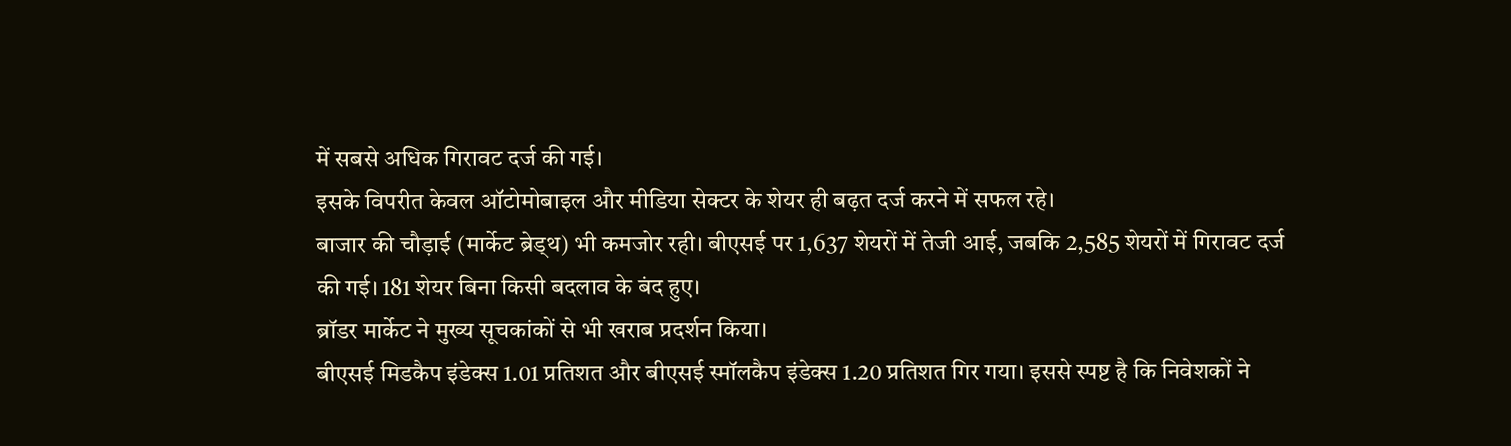में सबसे अधिक गिरावट दर्ज की गई।
इसके विपरीत केवल ऑटोमोबाइल और मीडिया सेक्टर के शेयर ही बढ़त दर्ज करने में सफल रहे।
बाजार की चौड़ाई (मार्केट ब्रेड्थ) भी कमजोर रही। बीएसई पर 1,637 शेयरों में तेजी आई, जबकि 2,585 शेयरों में गिरावट दर्ज की गई। 181 शेयर बिना किसी बदलाव के बंद हुए।
ब्रॉडर मार्केट ने मुख्य सूचकांकों से भी खराब प्रदर्शन किया।
बीएसई मिडकैप इंडेक्स 1.01 प्रतिशत और बीएसई स्मॉलकैप इंडेक्स 1.20 प्रतिशत गिर गया। इससे स्पष्ट है कि निवेशकों ने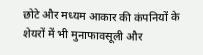छोटे और मध्यम आकार की कंपनियों के शेयरों में भी मुनाफावसूली और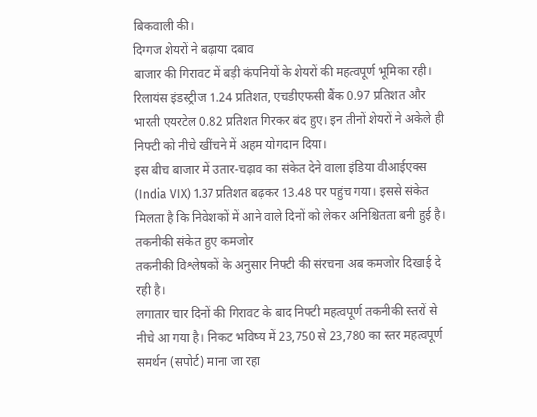बिकवाली की।
दिग्गज शेयरों ने बढ़ाया दबाव
बाजार की गिरावट में बड़ी कंपनियों के शेयरों की महत्वपूर्ण भूमिका रही।
रिलायंस इंडस्ट्रीज 1.24 प्रतिशत, एचडीएफसी बैंक 0.97 प्रतिशत और भारती एयरटेल 0.82 प्रतिशत गिरकर बंद हुए। इन तीनों शेयरों ने अकेले ही निफ्टी को नीचे खींचने में अहम योगदान दिया।
इस बीच बाजार में उतार-चढ़ाव का संकेत देने वाला इंडिया वीआईएक्स (India VIX) 1.37 प्रतिशत बढ़कर 13.48 पर पहुंच गया। इससे संकेत मिलता है कि निवेशकों में आने वाले दिनों को लेकर अनिश्चितता बनी हुई है।
तकनीकी संकेत हुए कमजोर
तकनीकी विश्लेषकों के अनुसार निफ्टी की संरचना अब कमजोर दिखाई दे रही है।
लगातार चार दिनों की गिरावट के बाद निफ्टी महत्वपूर्ण तकनीकी स्तरों से नीचे आ गया है। निकट भविष्य में 23,750 से 23,780 का स्तर महत्वपूर्ण समर्थन (सपोर्ट) माना जा रहा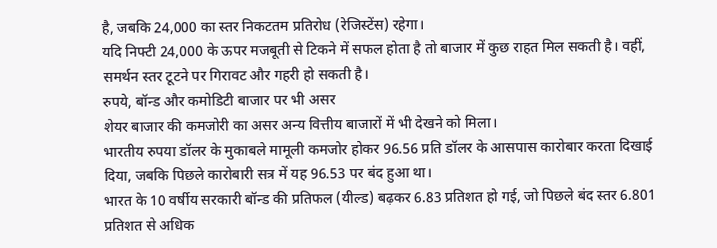है, जबकि 24,000 का स्तर निकटतम प्रतिरोध (रेजिस्टेंस) रहेगा।
यदि निफ्टी 24,000 के ऊपर मजबूती से टिकने में सफल होता है तो बाजार में कुछ राहत मिल सकती है। वहीं, समर्थन स्तर टूटने पर गिरावट और गहरी हो सकती है।
रुपये, बॉन्ड और कमोडिटी बाजार पर भी असर
शेयर बाजार की कमजोरी का असर अन्य वित्तीय बाजारों में भी देखने को मिला।
भारतीय रुपया डॉलर के मुकाबले मामूली कमजोर होकर 96.56 प्रति डॉलर के आसपास कारोबार करता दिखाई दिया, जबकि पिछले कारोबारी सत्र में यह 96.53 पर बंद हुआ था।
भारत के 10 वर्षीय सरकारी बॉन्ड की प्रतिफल (यील्ड) बढ़कर 6.83 प्रतिशत हो गई, जो पिछले बंद स्तर 6.801 प्रतिशत से अधिक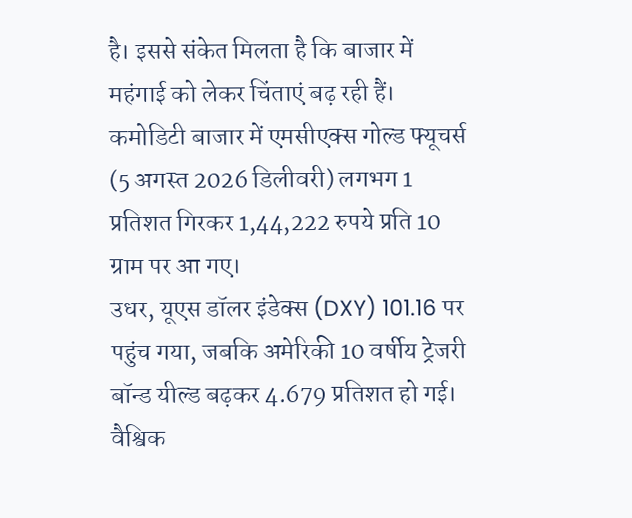है। इससे संकेत मिलता है कि बाजार में महंगाई को लेकर चिंताएं बढ़ रही हैं।
कमोडिटी बाजार में एमसीएक्स गोल्ड फ्यूचर्स (5 अगस्त 2026 डिलीवरी) लगभग 1 प्रतिशत गिरकर 1,44,222 रुपये प्रति 10 ग्राम पर आ गए।
उधर, यूएस डॉलर इंडेक्स (DXY) 101.16 पर पहुंच गया, जबकि अमेरिकी 10 वर्षीय ट्रेजरी बॉन्ड यील्ड बढ़कर 4.679 प्रतिशत हो गई।
वैश्विक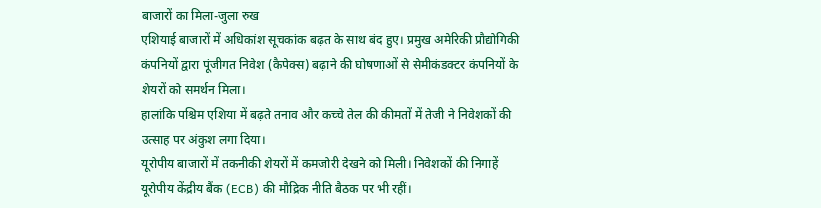बाजारों का मिला-जुला रुख
एशियाई बाजारों में अधिकांश सूचकांक बढ़त के साथ बंद हुए। प्रमुख अमेरिकी प्रौद्योगिकी कंपनियों द्वारा पूंजीगत निवेश (कैपेक्स) बढ़ाने की घोषणाओं से सेमीकंडक्टर कंपनियों के शेयरों को समर्थन मिला।
हालांकि पश्चिम एशिया में बढ़ते तनाव और कच्चे तेल की कीमतों में तेजी ने निवेशकों की उत्साह पर अंकुश लगा दिया।
यूरोपीय बाजारों में तकनीकी शेयरों में कमजोरी देखने को मिली। निवेशकों की निगाहें यूरोपीय केंद्रीय बैंक (ECB) की मौद्रिक नीति बैठक पर भी रहीं।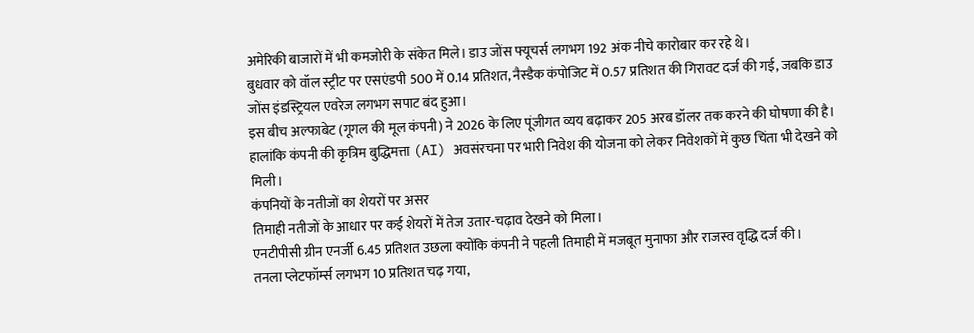अमेरिकी बाजारों में भी कमजोरी के संकेत मिले। डाउ जोंस फ्यूचर्स लगभग 192 अंक नीचे कारोबार कर रहे थे।
बुधवार को वॉल स्ट्रीट पर एसएंडपी 500 में 0.14 प्रतिशत, नैस्डैक कंपोजिट में 0.57 प्रतिशत की गिरावट दर्ज की गई, जबकि डाउ जोंस इंडस्ट्रियल एवरेज लगभग सपाट बंद हुआ।
इस बीच अल्फाबेट (गूगल की मूल कंपनी) ने 2026 के लिए पूंजीगत व्यय बढ़ाकर 205 अरब डॉलर तक करने की घोषणा की है। हालांकि कंपनी की कृत्रिम बुद्धिमत्ता (AI) अवसंरचना पर भारी निवेश की योजना को लेकर निवेशकों में कुछ चिंता भी देखने को मिली।
कंपनियों के नतीजों का शेयरों पर असर
तिमाही नतीजों के आधार पर कई शेयरों में तेज उतार-चढ़ाव देखने को मिला।
एनटीपीसी ग्रीन एनर्जी 6.45 प्रतिशत उछला क्योंकि कंपनी ने पहली तिमाही में मजबूत मुनाफा और राजस्व वृद्धि दर्ज की।
तनला प्लेटफॉर्म्स लगभग 10 प्रतिशत चढ़ गया,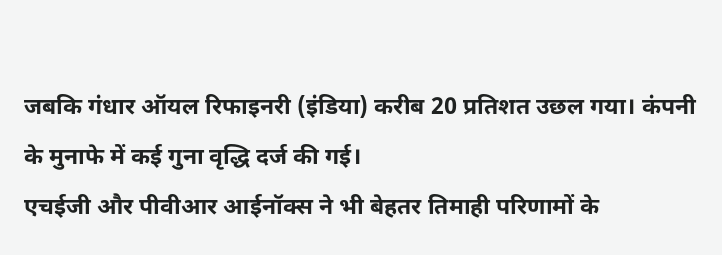जबकि गंधार ऑयल रिफाइनरी (इंडिया) करीब 20 प्रतिशत उछल गया। कंपनी के मुनाफे में कई गुना वृद्धि दर्ज की गई।
एचईजी और पीवीआर आईनॉक्स ने भी बेहतर तिमाही परिणामों के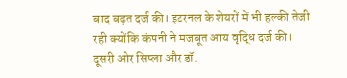बाद बढ़त दर्ज की। इटरनल के शेयरों में भी हल्की तेजी रही क्योंकि कंपनी ने मजबूत आय वृद्धि दर्ज की।
दूसरी ओर सिप्ला और डॉ.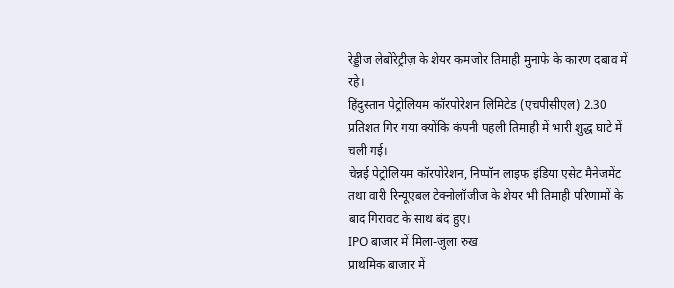रेड्डीज लेबोरेट्रीज़ के शेयर कमजोर तिमाही मुनाफे के कारण दबाव में रहे।
हिंदुस्तान पेट्रोलियम कॉरपोरेशन लिमिटेड (एचपीसीएल) 2.30 प्रतिशत गिर गया क्योंकि कंपनी पहली तिमाही में भारी शुद्ध घाटे में चली गई।
चेन्नई पेट्रोलियम कॉरपोरेशन, निप्पॉन लाइफ इंडिया एसेट मैनेजमेंट तथा वारी रिन्यूएबल टेक्नोलॉजीज के शेयर भी तिमाही परिणामों के बाद गिरावट के साथ बंद हुए।
IPO बाजार में मिला-जुला रुख
प्राथमिक बाजार में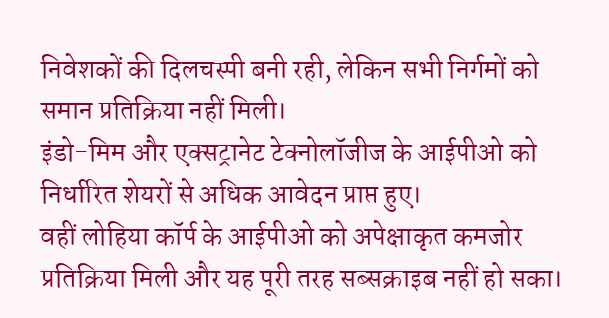निवेशकों की दिलचस्पी बनी रही, लेकिन सभी निर्गमों को समान प्रतिक्रिया नहीं मिली।
इंडो-मिम और एक्सट्रानेट टेक्नोलॉजीज के आईपीओ को निर्धारित शेयरों से अधिक आवेदन प्राप्त हुए।
वहीं लोहिया कॉर्प के आईपीओ को अपेक्षाकृत कमजोर प्रतिक्रिया मिली और यह पूरी तरह सब्सक्राइब नहीं हो सका।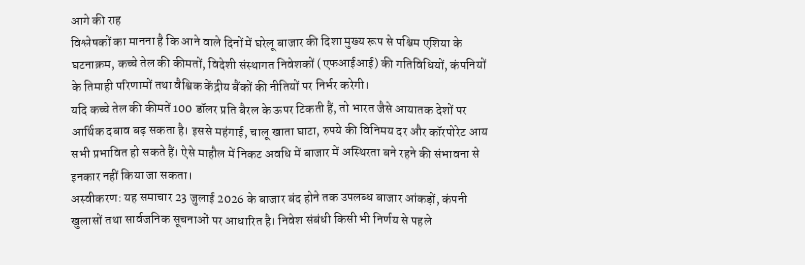आगे की राह
विश्लेषकों का मानना है कि आने वाले दिनों में घरेलू बाजार की दिशा मुख्य रूप से पश्चिम एशिया के घटनाक्रम, कच्चे तेल की कीमतों, विदेशी संस्थागत निवेशकों (एफआईआई) की गतिविधियों, कंपनियों के तिमाही परिणामों तथा वैश्विक केंद्रीय बैंकों की नीतियों पर निर्भर करेगी।
यदि कच्चे तेल की कीमतें 100 डॉलर प्रति बैरल के ऊपर टिकती हैं, तो भारत जैसे आयातक देशों पर आर्थिक दबाव बढ़ सकता है। इससे महंगाई, चालू खाता घाटा, रुपये की विनिमय दर और कॉरपोरेट आय सभी प्रभावित हो सकते हैं। ऐसे माहौल में निकट अवधि में बाजार में अस्थिरता बने रहने की संभावना से इनकार नहीं किया जा सकता।
अस्वीकरण: यह समाचार 23 जुलाई 2026 के बाजार बंद होने तक उपलब्ध बाजार आंकड़ों, कंपनी खुलासों तथा सार्वजनिक सूचनाओं पर आधारित है। निवेश संबंधी किसी भी निर्णय से पहले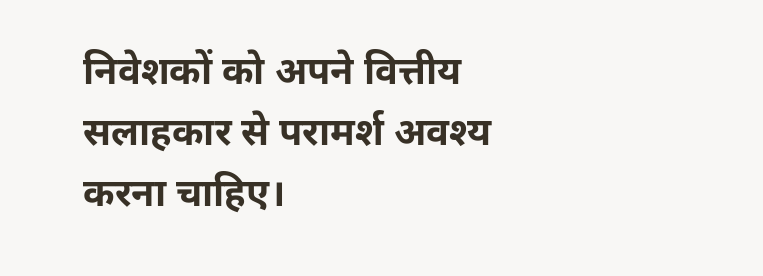निवेशकों को अपने वित्तीय सलाहकार से परामर्श अवश्य करना चाहिए।